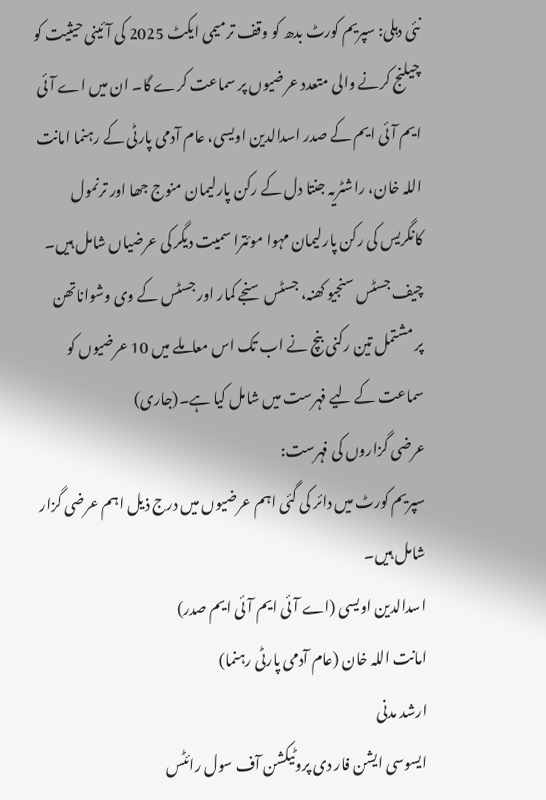نئی دہلی: سپریم کورٹ بدھ کو وقف ترمیمی ایکٹ 2025 کی آئینی حیثیت کو چیلنج کرنے والی متعدد عرضیوں پر سماعت کرے گا۔ ان میں اے آئی ایم آئی ایم کے صدر اسدالدین اویسی، عام آدمی پارٹی کے رہنما امانت اللہ خان، راشٹریہ جنتا دل کے رکن پارلیمان منوج جھا اور ترنمول کانگریس کی رکن پارلیمان مہوا موئترا سمیت دیگر کی عرضیاں شامل ہیں۔ چیف جسٹس سنجیو کھنہ، جسٹس سنجے کمار اور جسٹس کے وی وشواناتھن پر مشتمل تین رکنی بنچ نے اب تک اس معاملے میں 10 عرضیوں کو سماعت کے لیے فہرست میں شامل کیا ہے۔(جاری)
عرضی گزاروں کی فہرست:
سپریم کورٹ میں دائر کی گئی اہم عرضیوں میں درج ذیل اہم عرضی گزار شامل ہیں۔
اسدالدین اویسی (اے آئی ایم آئی ایم صدر)
امانت اللہ خان (عام آدمی پارٹی رہنما)
ارشد مدنی
ایسوسی ایشن فار دی پروٹیکشن آف سول رائٹس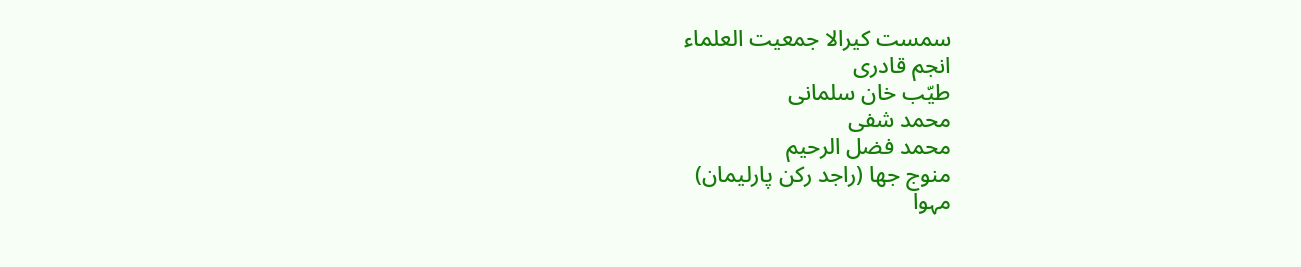سمست کیرالا جمعیت العلماء
انجم قادری
طیّب خان سلمانی
محمد شفی
محمد فضل الرحیم
منوج جھا (راجد رکن پارلیمان)
مہوا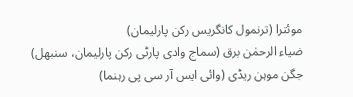موئترا (ترنمول کانگریس رکن پارلیمان)
ضیاء الرحمٰن برق (سماج وادی پارٹی رکن پارلیمان، سنبھل)
جگن موہن ریڈی (وائی ایس آر سی پی رہنما)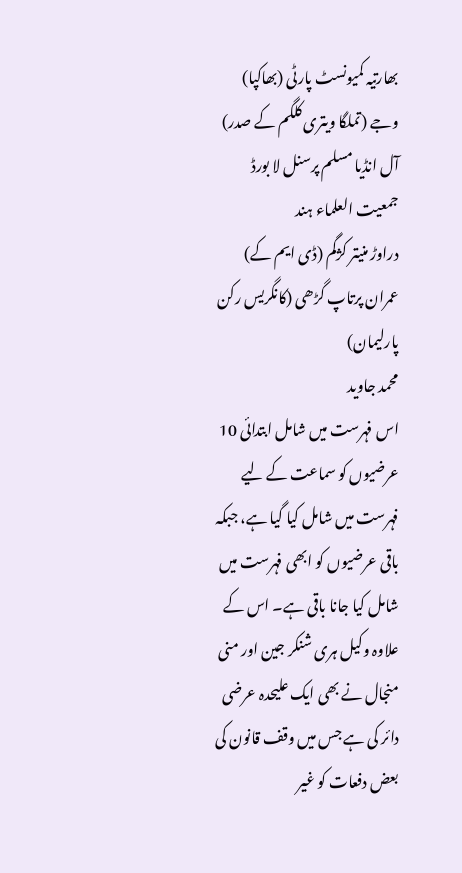بھارتیہ کمیونسٹ پارٹی (بھاکپا)
وجے (تملگا ویتری کلگم کے صدر)
آل انڈیا مسلم پرسنل لا بورڈ
جمعیت العلماء ہند
دراوڑ منیتر کژگم (ڈی ایم کے)
عمران پرتاپ گڑھی (کانگریس رکن پارلیمان)
محمد جاوید
اس فہرست میں شامل ابتدائی 10 عرضیوں کو سماعت کے لیے فہرست میں شامل کیا گیا ہے، جبکہ باقی عرضیوں کو ابھی فہرست میں شامل کیا جانا باقی ہے۔ اس کے علاوہ وکیل ہری شنکر جین اور منی منجال نے بھی ایک علیحدہ عرضی دائر کی ہے جس میں وقف قانون کی بعض دفعات کو غیر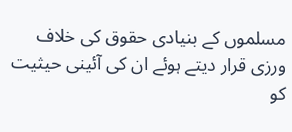مسلموں کے بنیادی حقوق کی خلاف ورزی قرار دیتے ہوئے ان کی آئینی حیثیت کو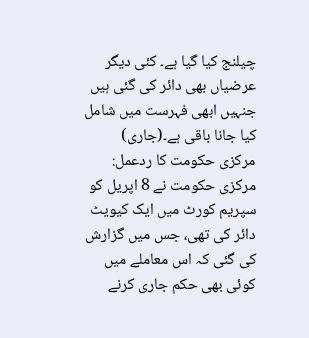چیلنج کیا گیا ہے۔ کئی دیگر عرضیاں بھی دائر کی گئی ہیں جنہیں ابھی فہرست میں شامل کیا جانا باقی ہے۔(جاری)
مرکزی حکومت کا ردعمل:
مرکزی حکومت نے 8 اپریل کو سپریم کورٹ میں ایک کیویٹ دائر کی تھی، جس میں گزارش کی گئی کہ اس معاملے میں کوئی بھی حکم جاری کرنے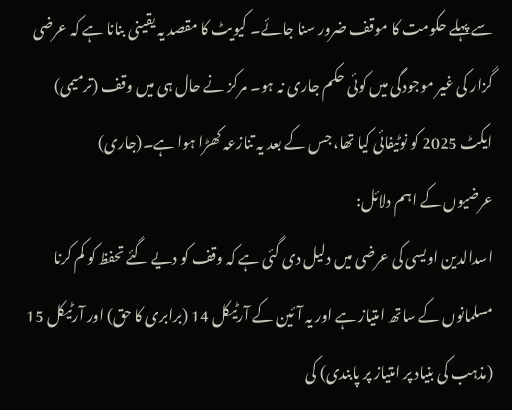سے پہلے حکومت کا موقف ضرور سنا جائے۔ کیویٹ کا مقصد یہ یقینی بنانا ہے کہ عرضی گزار کی غیر موجودگی میں کوئی حکم جاری نہ ہو۔ مرکز نے حال ہی میں وقف (ترمیمی) ایکٹ 2025 کو نوٹیفائی کیا تھا، جس کے بعد یہ تنازعہ کھڑا ہوا ہے۔(جاری)
عرضیوں کے اہم دلائل:
اسدالدین اویسی کی عرضی میں دلیل دی گئی ہے کہ وقف کو دیے گئے تحفظ کو کم کرنا مسلمانوں کے ساتھ امتیاز ہے اور یہ آئین کے آرٹیکل 14 (برابری کا حق) اور آرٹیکل 15 (مذہب کی بنیاد پر امتیاز پر پابندی) کی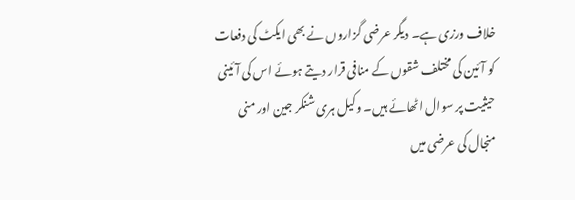خلاف ورزی ہے۔ دیگر عرضی گزاروں نے بھی ایکٹ کی دفعات کو آئین کی مختلف شقوں کے منافی قرار دیتے ہوئے اس کی آئینی حیثیت پر سوال اٹھائے ہیں۔ وکیل ہری شنکر جین اور منی منجال کی عرضی میں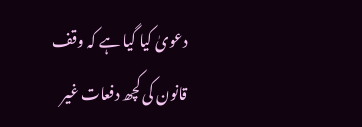دعویٰ کیا گیا ہے کہ وقف قانون کی کچھ دفعات غیر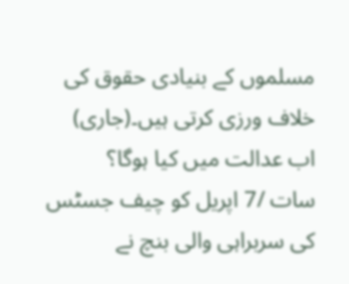مسلموں کے بنیادی حقوق کی خلاف ورزی کرتی ہیں۔(جاری)
اب عدالت میں کیا ہوگا؟
سات /7 اپریل کو چیف جسٹس کی سربراہی والی بنچ نے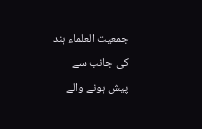جمعیت العلماء ہند کی جانب سے پیش ہونے والے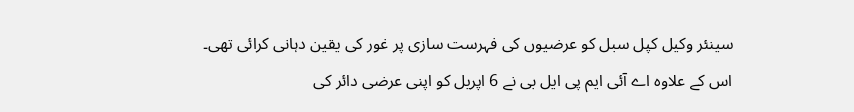سینئر وکیل کپل سبل کو عرضیوں کی فہرست سازی پر غور کی یقین دہانی کرائی تھی۔ اس کے علاوہ اے آئی ایم پی ایل بی نے 6 اپریل کو اپنی عرضی دائر کی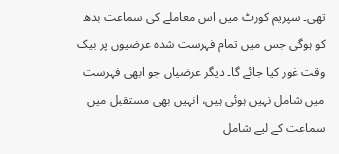تھی۔ سپریم کورٹ میں اس معاملے کی سماعت بدھ کو ہوگی جس میں تمام فہرست شدہ عرضیوں پر بیک وقت غور کیا جائے گا۔ دیگر عرضیاں جو ابھی فہرست میں شامل نہیں ہوئی ہیں، انہیں بھی مستقبل میں سماعت کے لیے شامل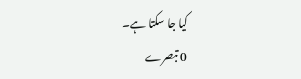کیا جا سکتا ہے۔
0 تبصرے